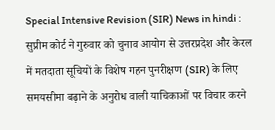Special Intensive Revision (SIR) News in hindi : सुप्रीम कोर्ट ने गुरुवार को चुनाव आयोग से उत्तरप्रदेश और केरल में मतदाता सूचियों के विशेष गहन पुनरीक्षण (SIR) के लिए समयसीमा बढ़ाने के अनुरोध वाली याचिकाओं पर विचार करने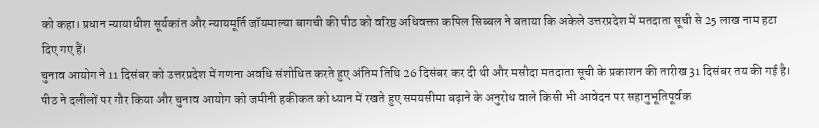को कहा। प्रधान न्यायाधीश सूर्यकांत और न्यायमूर्ति जॉयमाल्या बागची की पीठ को वरिष्ठ अधिवक्ता कपिल सिब्बल ने बताया कि अकेले उत्तरप्रदेश में मतदाता सूची से 25 लाख नाम हटा दिए गए हैं।
चुनाव आयोग ने 11 दिसंबर को उत्तरप्रदेश में गणना अवधि संशोधित करते हुए अंतिम तिथि 26 दिसंबर कर दी थी और मसौदा मतदाता सूची के प्रकाशन की तारीख 31 दिसंबर तय की गई है। पीठ ने दलीलों पर गौर किया और चुनाव आयोग को जमीनी हकीकत को ध्यान में रखते हुए समयसीमा बढ़ाने के अनुरोध वाले किसी भी आवेदन पर सहानुभूतिपूर्वक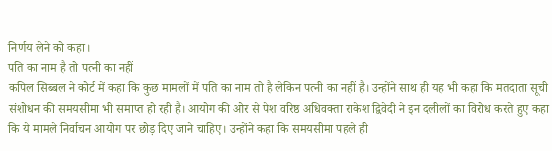निर्णय लेने को कहा।
पति का नाम है तो पत्नी का नहीं
कपिल सिब्बल ने कोर्ट में कहा कि कुछ मामलों में पति का नाम तो है लेकिन पत्नी का नहीं है। उन्होंने साथ ही यह भी कहा कि मतदाता सूची संशोधन की समयसीमा भी समाप्त हो रही है। आयोग की ओर से पेश वरिष्ठ अधिवक्ता राकेश द्विवेदी ने इन दलीलों का विरोध करते हुए कहा कि ये मामले निर्वाचन आयोग पर छोड़ दिए जाने चाहिए। उन्होंने कहा कि समयसीमा पहले ही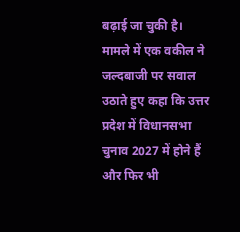बढ़ाई जा चुकी है। मामले में एक वकील ने जल्दबाजी पर सवाल उठाते हुए कहा कि उत्तर प्रदेश में विधानसभा चुनाव 2027 में होने हैं और फिर भी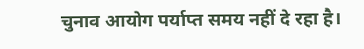चुनाव आयोग पर्याप्त समय नहीं दे रहा है।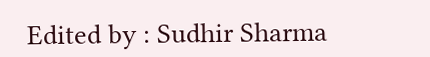Edited by : Sudhir Sharma